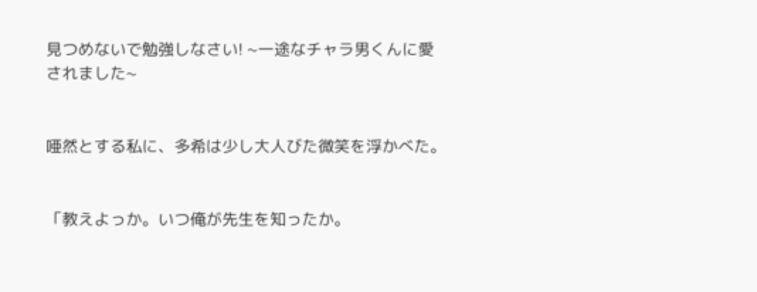見つめないで勉強しなさい! ~一途なチャラ男くんに愛されました~


唖然とする私に、多希は少し大人びた微笑を浮かべた。


「教えよっか。いつ俺が先生を知ったか。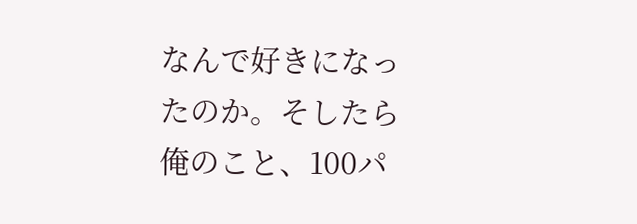なんで好きになったのか。そしたら俺のこと、100パ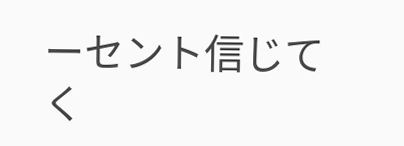ーセント信じてく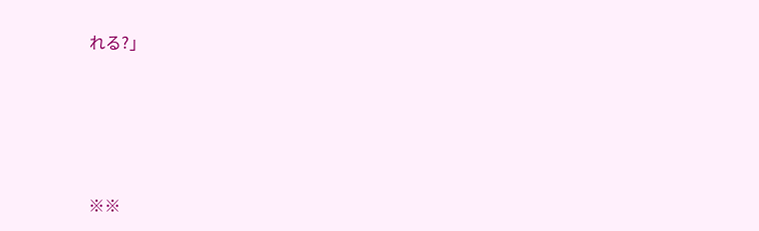れる?」





※※